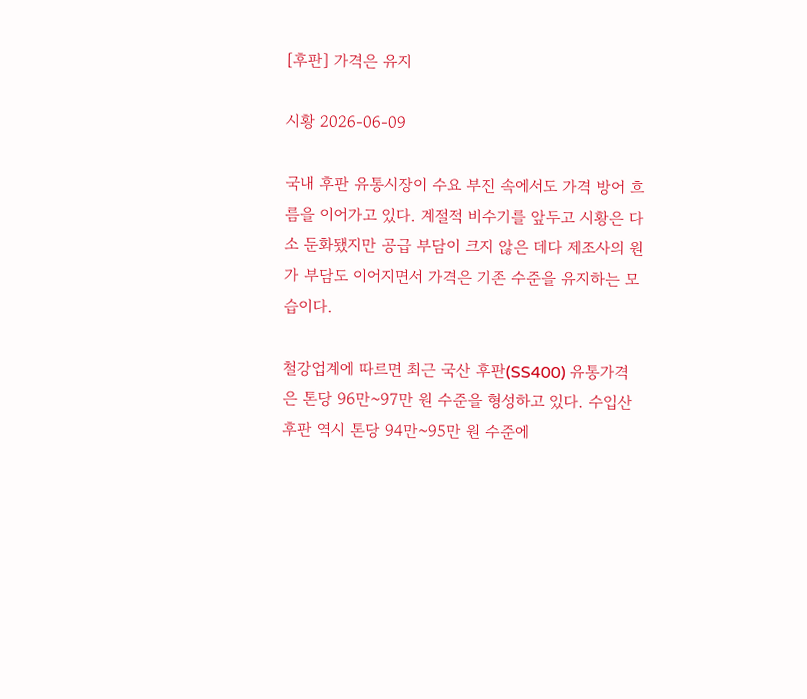[후판] 가격은 유지

시황 2026-06-09

국내 후판 유통시장이 수요 부진 속에서도 가격 방어 흐름을 이어가고 있다. 계절적 비수기를 앞두고 시황은 다소 둔화됐지만 공급 부담이 크지 않은 데다 제조사의 원가 부담도 이어지면서 가격은 기존 수준을 유지하는 모습이다.

철강업계에 따르면 최근 국산 후판(SS400) 유통가격은 톤당 96만~97만 원 수준을 형성하고 있다. 수입산 후판 역시 톤당 94만~95만 원 수준에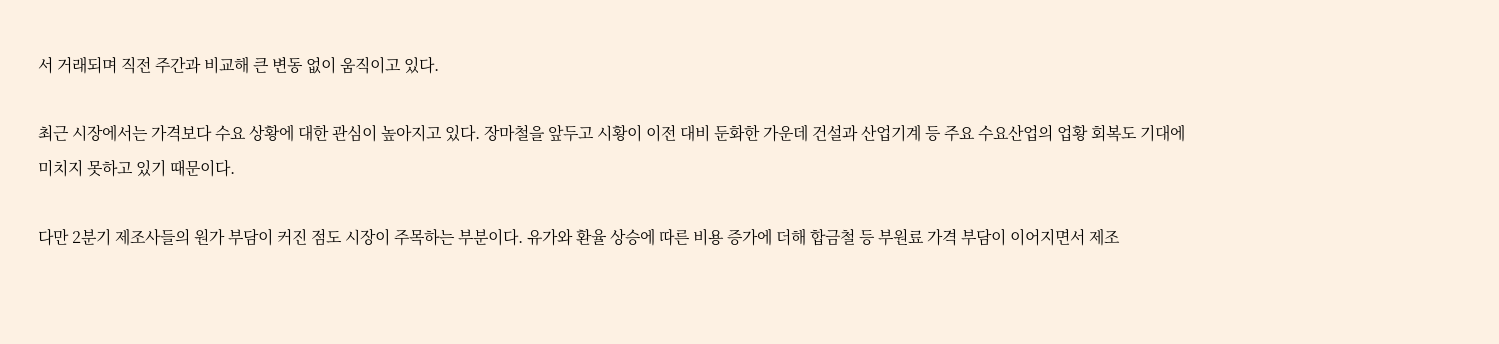서 거래되며 직전 주간과 비교해 큰 변동 없이 움직이고 있다.

최근 시장에서는 가격보다 수요 상황에 대한 관심이 높아지고 있다. 장마철을 앞두고 시황이 이전 대비 둔화한 가운데 건설과 산업기계 등 주요 수요산업의 업황 회복도 기대에 미치지 못하고 있기 때문이다.

다만 2분기 제조사들의 원가 부담이 커진 점도 시장이 주목하는 부분이다. 유가와 환율 상승에 따른 비용 증가에 더해 합금철 등 부원료 가격 부담이 이어지면서 제조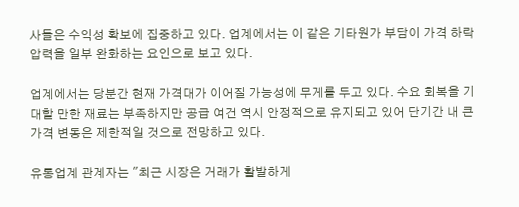사들은 수익성 확보에 집중하고 있다. 업계에서는 이 같은 기타원가 부담이 가격 하락 압력을 일부 완화하는 요인으로 보고 있다.

업계에서는 당분간 현재 가격대가 이어질 가능성에 무게를 두고 있다. 수요 회복을 기대할 만한 재료는 부족하지만 공급 여건 역시 안정적으로 유지되고 있어 단기간 내 큰 가격 변동은 제한적일 것으로 전망하고 있다.

유통업계 관계자는 "최근 시장은 거래가 활발하게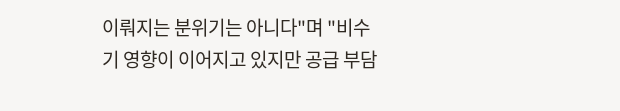이뤄지는 분위기는 아니다"며 "비수기 영향이 이어지고 있지만 공급 부담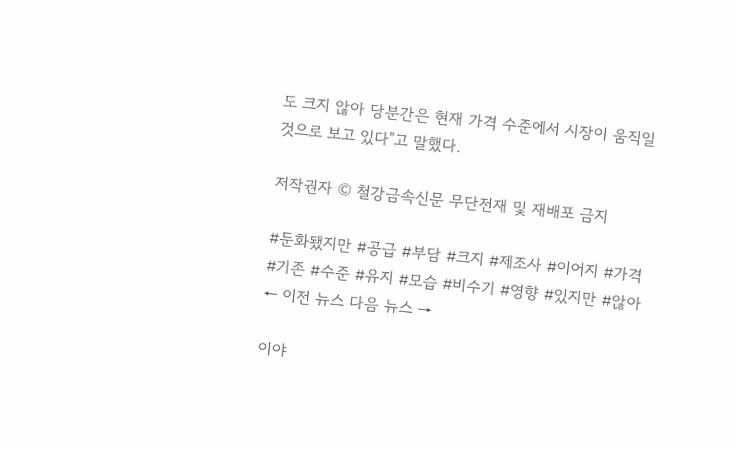도 크지 않아 당분간은 현재 가격 수준에서 시장이 움직일 것으로 보고 있다"고 말했다.

저작권자 © 철강금속신문 무단전재 및 재배포 금지

#둔화됐지만 #공급 #부담 #크지 #제조사 #이어지 #가격 #기존 #수준 #유지 #모습 #비수기 #영향 #있지만 #않아
← 이전 뉴스 다음 뉴스 →

이야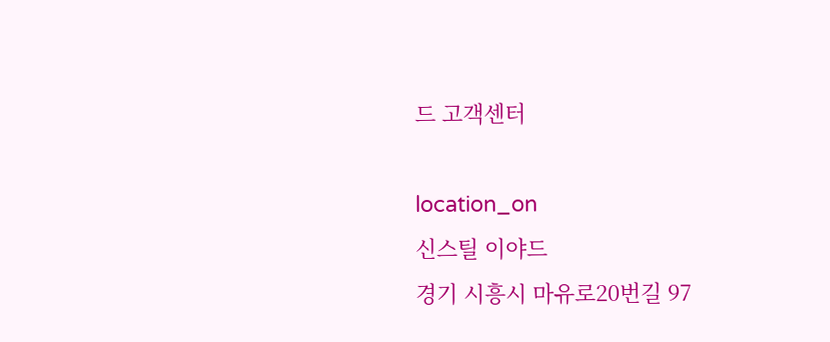드 고객센터

location_on
신스틸 이야드
경기 시흥시 마유로20번길 97